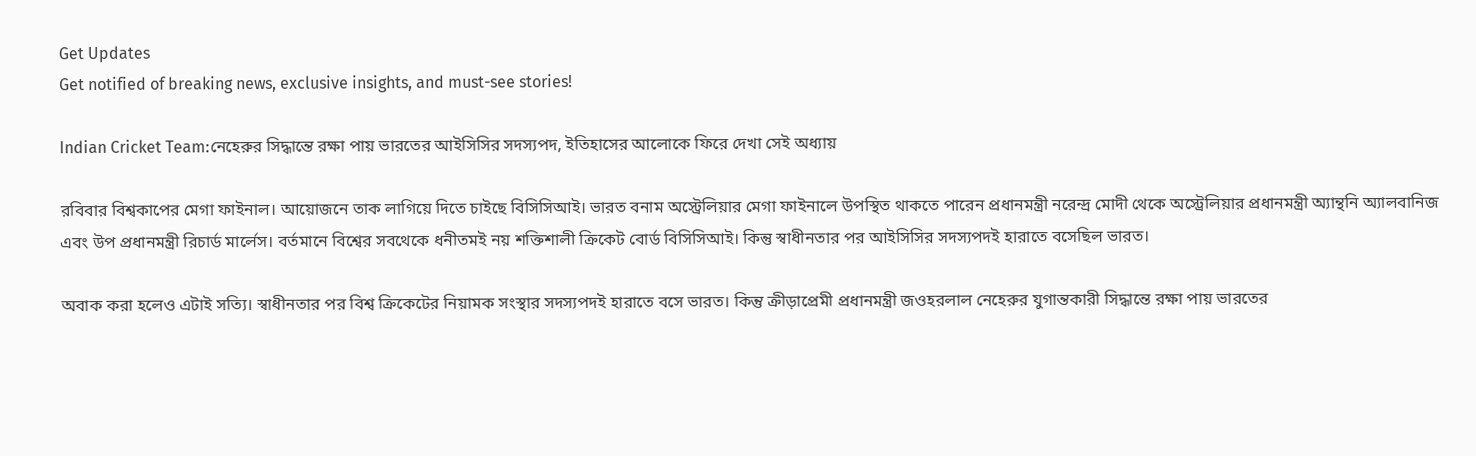Get Updates
Get notified of breaking news, exclusive insights, and must-see stories!

Indian Cricket Team:নেহেরুর সিদ্ধান্তে রক্ষা পায় ভারতের আইসিসির সদস্যপদ, ইতিহাসের আলোকে ফিরে দেখা সেই অধ্যায়

রবিবার বিশ্বকাপের মেগা ফাইনাল। আয়োজনে তাক লাগিয়ে দিতে চাইছে বিসিসিআই। ভারত বনাম অস্ট্রেলিয়ার মেগা ফাইনালে উপস্থিত থাকতে পারেন প্রধানমন্ত্রী নরেন্দ্র মোদী থেকে অস্ট্রেলিয়ার প্রধানমন্ত্রী অ্যান্থনি অ্যালবানিজ এবং উপ প্রধানমন্ত্রী রিচার্ড মার্লেস। বর্তমানে বিশ্বের সবথেকে ধনীতমই নয় শক্তিশালী ক্রিকেট বোর্ড বিসিসিআই। কিন্তু স্বাধীন‌তার পর আইসিসির সদস্যপদই হারাতে বসেছিল ভারত।

অবাক করা হলেও এটাই সত্যি। স্বাধীনতার পর বিশ্ব ক্রিকেটের নিয়ামক সংস্থার সদস্যপদই হারাতে বসে ভারত। কিন্তু ক্রীড়াপ্রেমী প্রধানমন্ত্রী জওহরলাল নেহেরুর যুগান্তকারী সিদ্ধান্তে রক্ষা পায় ভারতের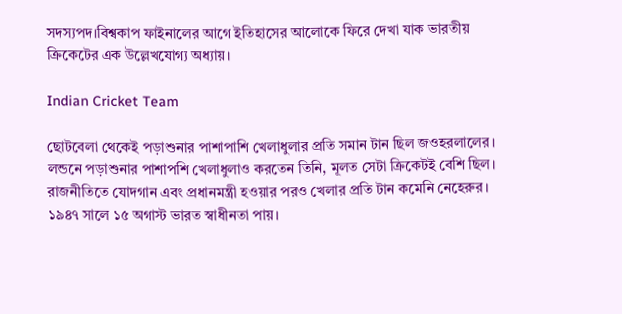সদস্যপদ।বিশ্বকাপ ফাইনালের আগে ইতিহাসের আলোকে ফিরে দেখা যাক ভারতীয় ক্রিকেটের এক উল্লেখযোগ্য অধ্যায়।

Indian Cricket Team

ছোটবেলা থেকেই পড়াশুনার পাশাপাশি খেলাধু‌লার প্রতি সমান টান ছিল জওহরলালের। লন্ডনে পড়াশুনার পাশাপশি খেলাধুলাও করতেন তিনি, মূ‌লত সেটা ক্রিকেটই বেশি ছিল। রাজনীতিতে যোদগান এবং প্রধানমন্ত্রী হওয়ার পরও খেলার প্রতি টান কমেনি নেহেরুর। ১৯৪৭ সালে ১৫ অগাস্ট ভারত স্বাধীনতা পায়।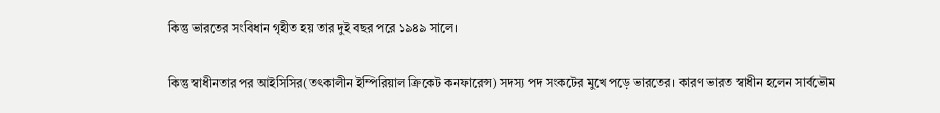কিন্তু ভারতের সংবিধান গৃহীত হয় তার দুই বছর পরে ১৯৪৯ সালে।

কিন্তু‌ স্বাধীনতার পর আইসিসির(তৎকালীন ইম্পিরিয়াল ক্রিকেট কনফারেন্স) সদস্য পদ সংকটের মুখে পড়ে ভারতের। কারণ ভারত স্বাধীন হলেন সার্বভৌম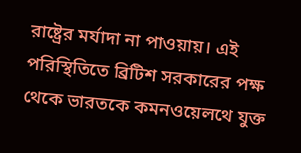রাষ্ট্রের মর্যাদা না পাওয়ায়। এই পরিস্থিতিতে ব্রিটিশ সরকারের পক্ষ থেকে ভারতকে কমনওয়েলথে যুক্ত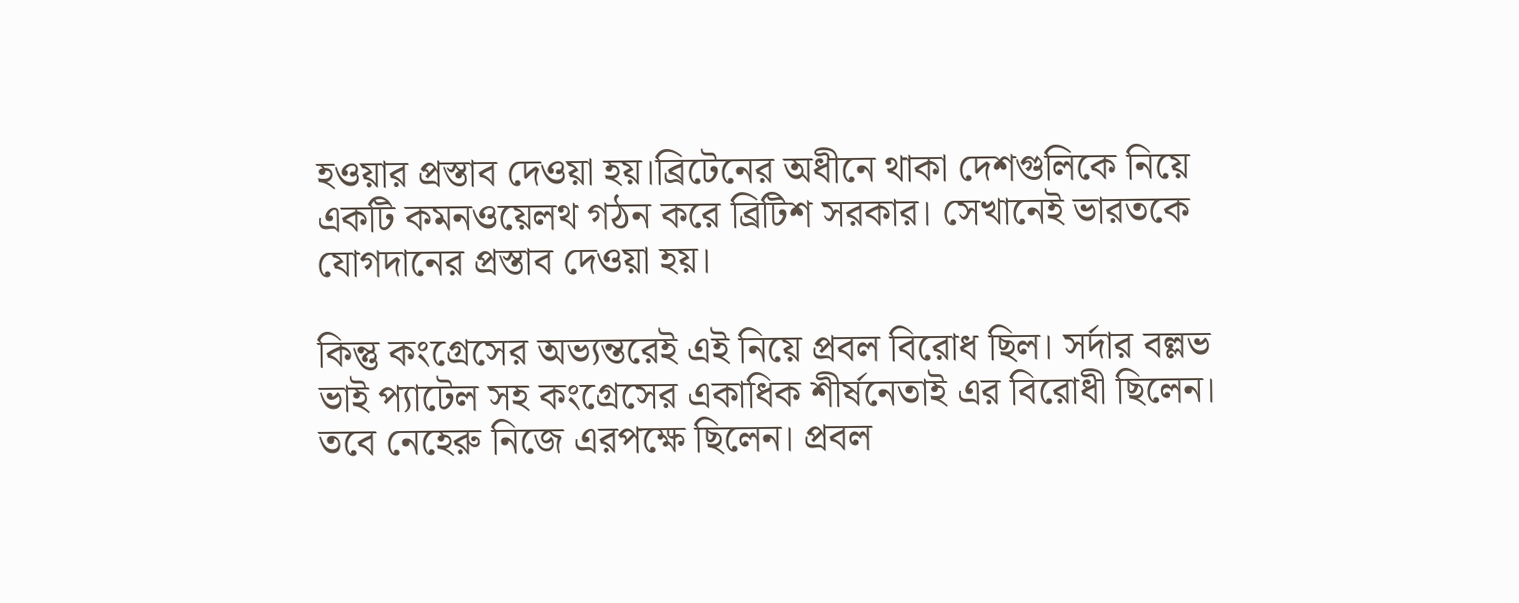হওয়ার প্রস্তাব দেওয়া হয়।ব্রিটেনের অধীনে থাকা দেশগুলিকে নিয়ে একটি কমনওয়েলথ গঠন করে ব্রিটিশ সরকার। সেখানেই ভারতকে যোগদা‌নের প্রস্তাব দেওয়া হয়।

কিন্তু কংগ্রেসের অভ্যন্তরেই এই নিয়ে প্রবল বিরোধ ছিল। সর্দার বল্লভ ভাই প্যাটেল সহ কংগ্রেসের একাধিক শীর্ষনেতাই এর বিরোধী ছিলেন। তবে নেহেরু নিজে এরপক্ষে ছিলেন। প্রবল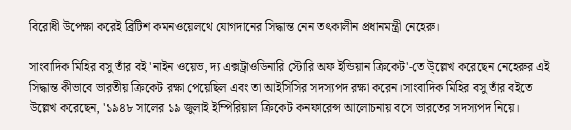বিরোধী উপেক্ষা করেই ব্রিটিশ কমনওয়েলথে যোগদানের সিদ্ধান্ত নেন তৎকালীন প্রধানমন্ত্রী নেহেরু।

সাংবাদিক মিহির বসু তাঁর বই 'নাইন ওয়েভ, দ্য এক্সট্রাওডিনারি স্টোরি অফ ইন্ডিয়ান ক্রিকেট'-তে উ্ল্লেখ করেছেন নেহেরুর এই সিদ্ধান্ত কীভাবে ভারতীয় ক্রিকেট রক্ষা পেয়েছিল এবং তা আইসিসির সদস্যপদ রক্ষা করেন।সাংবাদিক মিহির বসু তাঁর বইতে উল্লেখ করেছেন, '১৯৪৮ সালের ১৯ জুলাই ইম্পিরিয়াল ক্রিকেট কনফারেন্স আলোচনায় বসে ভারতের সদস্যপদ নিয়ে।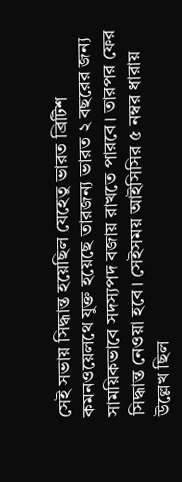সেই সভায় সিদ্ধান্ত হয়েছিল যেহেতু ভারত ব্রিটিশ কমনওয়েলথে যুক্ত হয়েছে তারজন্য ভারত ২ বছরের জন্য সাময়িকভাবে সদস্যপদ বজায় রাখতে পারবে। তারপর ফের সিদ্ধান্ত নেওয়া হবে। সেইসময় আইসিসির ৫ নম্বর ধারায় উল্লেখ ছিল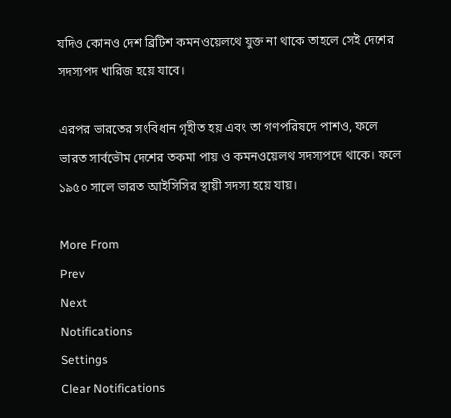যদিও কোনও দেশ ব্রিটিশ কমনওয়েলথে যুক্ত না থাকে তাহলে সেই দেশের সদস্যপদ খারিজ হয়ে যাবে।

এরপর ভারতের সংবিধান গৃহীত হয় এবং তা গণপরিষদে পাশও, ফলে ভারত সার্বভৌম দেশের তকমা পায় ও কমনওয়েলথ সদস্যপদে থাকে। ফলে ১৯৫০ সালে ভারত আইসিসির স্থায়ী সদস্য হয়ে যায়।

More From
Prev
Next
Notifications
Settings
Clear Notifications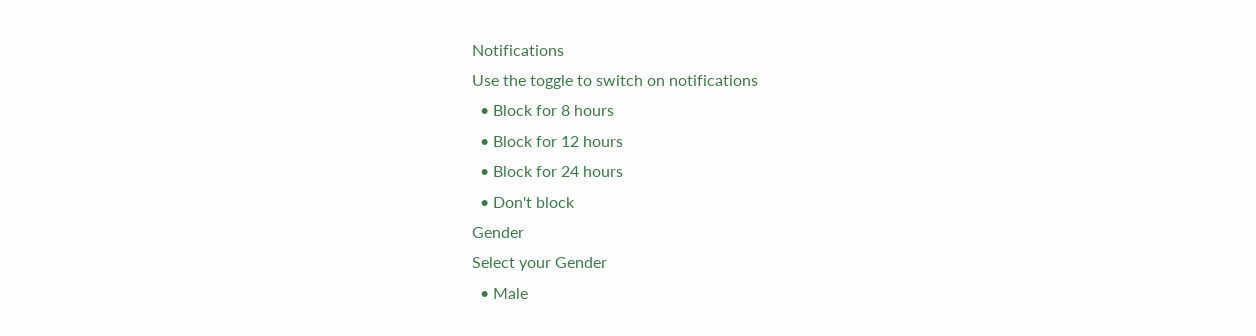Notifications
Use the toggle to switch on notifications
  • Block for 8 hours
  • Block for 12 hours
  • Block for 24 hours
  • Don't block
Gender
Select your Gender
  • Male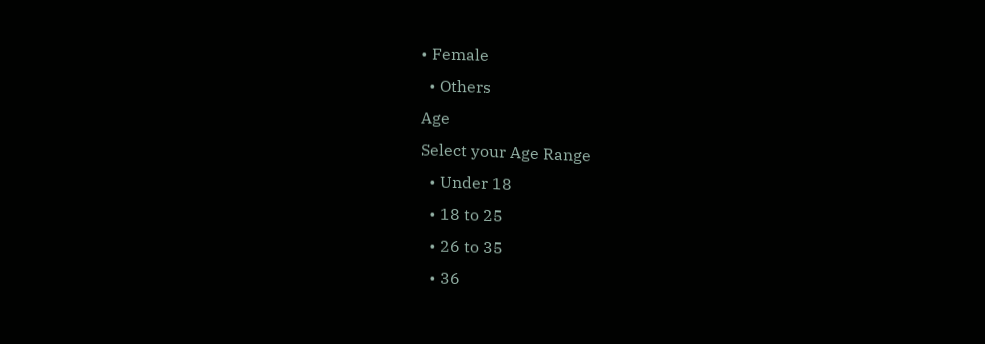• Female
  • Others
Age
Select your Age Range
  • Under 18
  • 18 to 25
  • 26 to 35
  • 36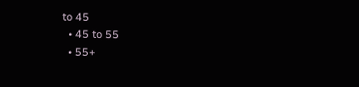to 45
  • 45 to 55
  • 55+